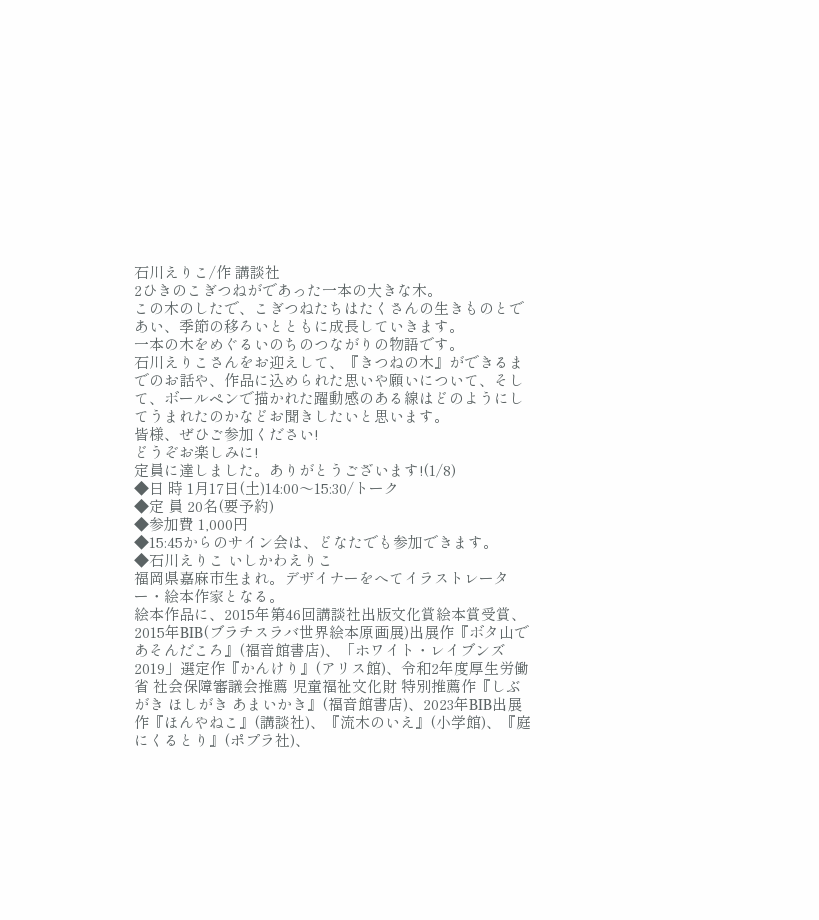石川えりこ/作 講談社
2ひきのこぎつねがであった一本の大きな木。
この木のしたで、こぎつねたちはたくさんの生きものとであい、季節の移ろいとともに成長していきます。
一本の木をめぐるいのちのつながりの物語です。
石川えりこさんをお迎えして、『きつねの木』ができるまでのお話や、作品に込められた思いや願いについて、そして、ボールペンで描かれた躍動感のある線はどのようにしてうまれたのかなどお聞きしたいと思います。
皆様、ぜひご参加ください!
どうぞお楽しみに!
定員に達しました。ありがとうございます!(1/8)
◆日 時 1月17日(土)14:00〜15:30/トーク
◆定 員 20名(要予約)
◆参加費 1,000円
◆15:45からのサイン会は、どなたでも参加できます。
◆石川えりこ いしかわえりこ
福岡県嘉麻市生まれ。デザイナーをへてイラストレーター・絵本作家となる。
絵本作品に、2015年第46回講談社出版文化賞絵本賞受賞、2015年BIB(ブラチスラバ世界絵本原画展)出展作『ボタ山であそんだころ』(福音館書店)、「ホワイト・レイブンズ2019」選定作『かんけり』(アリス館)、令和2年度厚生労働省 社会保障審議会推薦 児童福祉文化財 特別推薦作『しぶがき ほしがき あまいかき』(福音館書店)、2023年BIB出展作『ほんやねこ』(講談社)、『流木のいえ』(小学館)、『庭にくるとり』(ポプラ社)、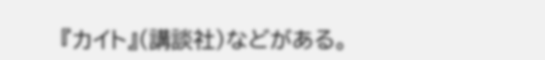『カイト』(講談社)などがある。